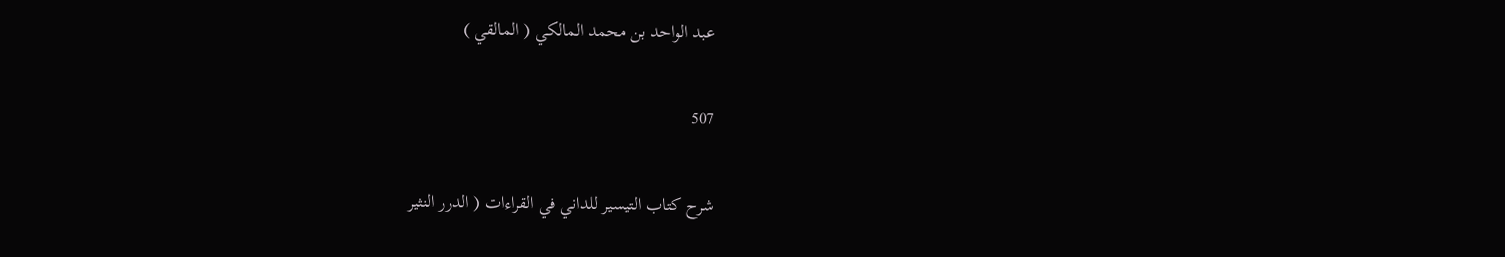عبد الواحد بن محمد المالكي ( المالقي )

507

شرح كتاب التيسير للداني في القراءات ( الدرر النثير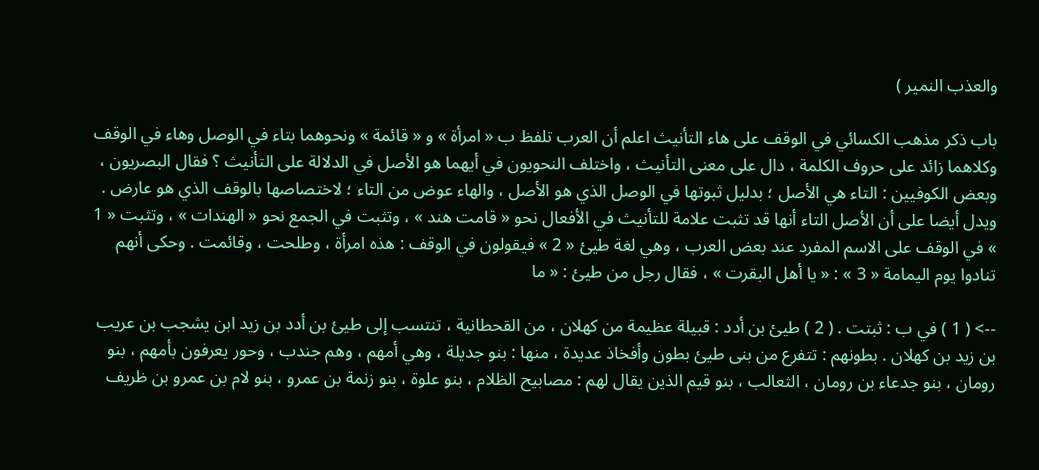والعذب النمير )

باب ذكر مذهب الكسائي في الوقف على هاء التأنيث اعلم أن العرب تلفظ ب « امرأة » و « قائمة » ونحوهما بتاء في الوصل وهاء في الوقف وكلاهما زائد على حروف الكلمة ، دال على معنى التأنيث ، واختلف النحويون في أيهما هو الأصل في الدلالة على التأنيث ؟ فقال البصريون ، وبعض الكوفيين : التاء هي الأصل ؛ بدليل ثبوتها في الوصل الذي هو الأصل ، والهاء عوض من التاء ؛ لاختصاصها بالوقف الذي هو عارض . ويدل أيضا على أن الأصل التاء أنها قد تثبت علامة للتأنيث في الأفعال نحو « قامت هند » ، وتثبت في الجمع نحو « الهندات » ، وتثبت « 1 » في الوقف على الاسم المفرد عند بعض العرب ، وهي لغة طيئ « 2 » فيقولون في الوقف : هذه امرأة ، وطلحت ، وقائمت . وحكى أنهم تنادوا يوم اليمامة « 3 » : « يا أهل البقرت » ، فقال رجل من طيئ : « ما

--> ( 1 ) في ب : ثبتت . ( 2 ) طيئ بن أدد : قبيلة عظيمة من كهلان ، من القحطانية ، تنتسب إلى طيئ بن أدد بن زيد ابن يشجب بن عريب بن زيد بن كهلان . بطونهم : تتفرع من بنى طيئ بطون وأفخاذ عديدة ، منها : بنو جديلة ، وهي أمهم ، وهم جندب ، وحور يعرفون بأمهم ، بنو رومان ، بنو جدعاء بن رومان ، الثعالب ، بنو قيم الذين يقال لهم : مصابيح الظلام ، بنو علوة ، بنو زنمة بن عمرو ، بنو لام بن عمرو بن ظريف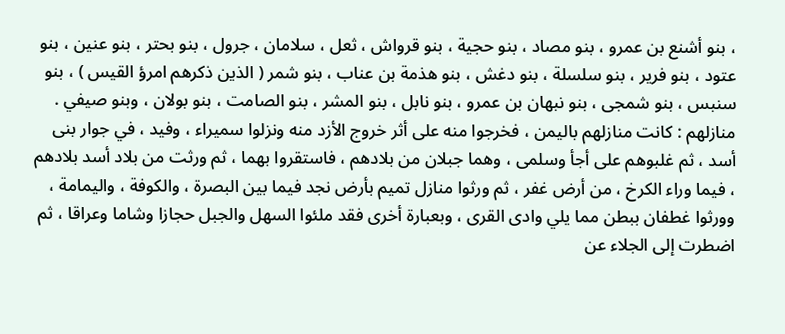، بنو أشنع بن عمرو ، بنو مصاد ، بنو حجية ، بنو قرواش ، ثعل ، سلامان ، جرول ، بنو بحتر ، بنو عنين ، بنو عتود ، بنو فرير ، بنو سلسلة ، بنو دغش ، بنو هذمة بن عناب ، بنو شمر ( الذين ذكرهم امرؤ القيس ) ، بنو سنبس ، بنو شمجى ، بنو نبهان بن عمرو ، بنو نابل ، بنو المشر ، بنو الصامت ، بنو بولان ، وبنو صيفي . منازلهم : كانت منازلهم باليمن ، فخرجوا منه على أثر خروج الأزد منه ونزلوا سميراء ، وفيد ، في جوار بنى أسد ، ثم غلبوهم على أجأ وسلمى ، وهما جبلان من بلادهم ، فاستقروا بهما ، ثم ورثت من بلاد أسد بلادهم ، فيما وراء الكرخ ، من أرض غفر ، ثم ورثوا منازل تميم بأرض نجد فيما بين البصرة ، والكوفة ، واليمامة ، وورثوا غطفان ببطن مما يلي وادى القرى ، وبعبارة أخرى فقد ملئوا السهل والجبل حجازا وشاما وعراقا ، ثم اضطرت إلى الجلاء عن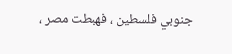جنوبي فلسطين ، فهبطت مصر ،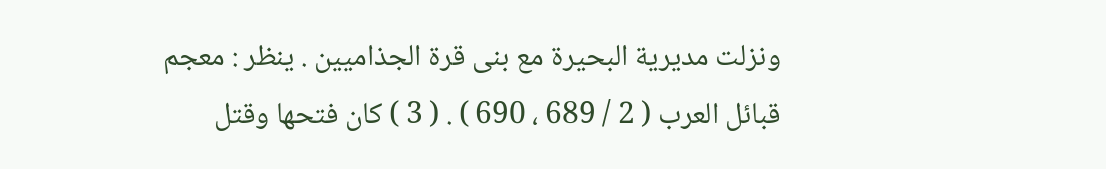ونزلت مديرية البحيرة مع بنى قرة الجذاميين . ينظر : معجم قبائل العرب ( 2 / 689 ، 690 ) . ( 3 ) كان فتحها وقتل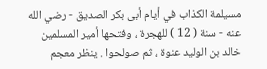مسيلمة الكذاب في أيام أبى بكر الصديق - رضي الله عنه - سنة ( 12 ) للهجرة ، وفتحها أمير المسلمين خالد بن الوليد عنوة ، ثم صولحوا . ينظر معجم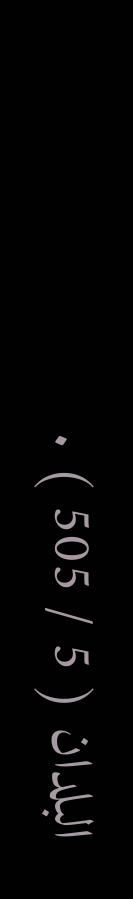البلدان ( 5 / 505 ) .